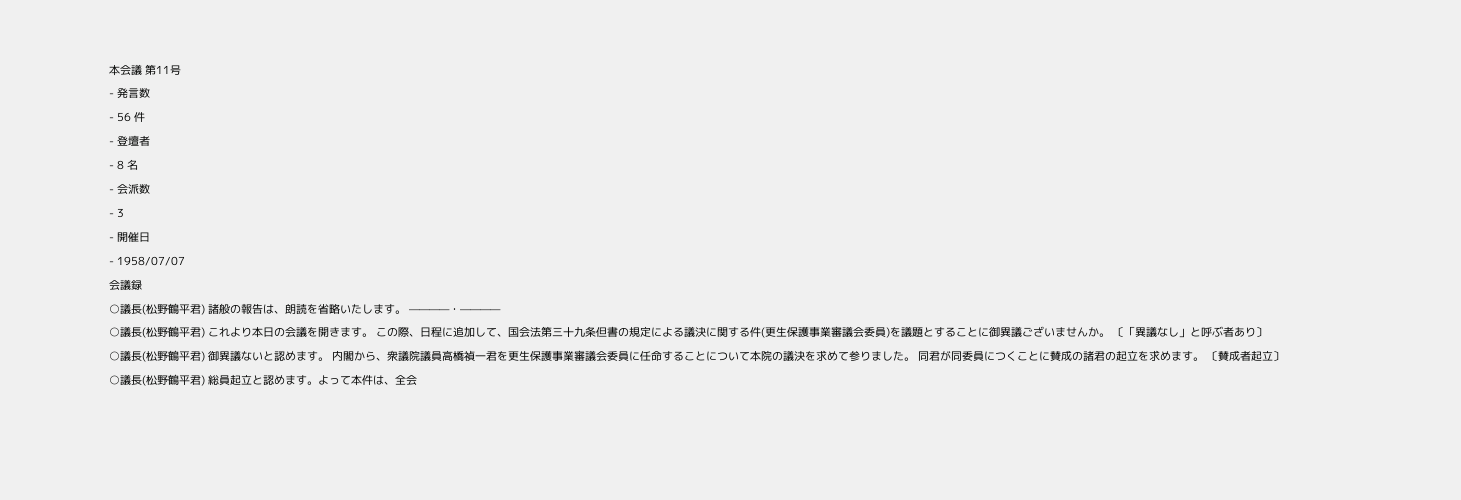本会議 第11号
- 発言数
- 56 件
- 登壇者
- 8 名
- 会派数
- 3
- 開催日
- 1958/07/07
会議録
○議長(松野鶴平君) 諸般の報告は、朗読を省略いたします。 ————・————
○議長(松野鶴平君) これより本日の会議を開きます。 この際、日程に追加して、国会法第三十九条但書の規定による議決に関する件(更生保護事業審議会委員)を議題とすることに御異議ございませんか。 〔「異議なし」と呼ぶ者あり〕
○議長(松野鶴平君) 御異議ないと認めます。 内閣から、衆議院議員高橋禎一君を更生保護事業審議会委員に任命することについて本院の議決を求めて参りました。 同君が同委員につくことに賛成の諸君の起立を求めます。 〔賛成者起立〕
○議長(松野鶴平君) 総員起立と認めます。よって本件は、全会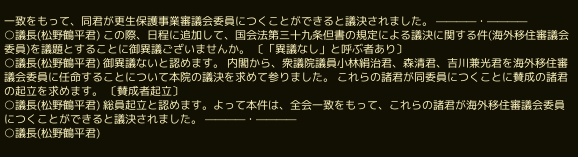一致をもって、同君が更生保護事業審議会委員につくことができると議決されました。 ————・————
○議長(松野鶴平君) この際、日程に追加して、国会法第三十九条但書の規定による議決に関する件(海外移住審議会委員)を議題とすることに御異議ございませんか。 〔「異議なし」と呼ぶ者あり〕
○議長(松野鶴平君) 御異議ないと認めます。 内閣から、衆議院議員小林絹治君、森清君、吉川兼光君を海外移住審議会委員に任命することについて本院の議決を求めて参りました。 これらの諸君が同委員につくことに賛成の諸君の起立を求めます。 〔賛成者起立〕
○議長(松野鶴平君) 総員起立と認めます。よって本件は、全会一致をもって、これらの諸君が海外移住審議会委員につくことができると議決されました。 ————・————
○議長(松野鶴平君)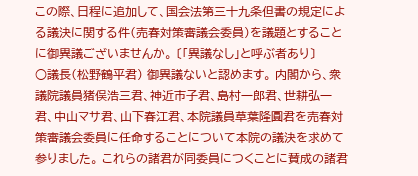この際、日程に追加して、国会法第三十九条但書の規定による議決に関する件(売春対策審議会委員)を議題とすることに御異議ございませんか。 〔「異議なし」と呼ぶ者あり〕
○議長(松野鶴平君) 御異議ないと認めます。 内閣から、衆議院議員猪俣浩三君、神近市子君、島村一郎君、世耕弘一君、中山マサ君、山下春江君、本院議員草葉隆圓君を売春対策審議会委員に任命することについて本院の議決を求めて参りました。 これらの諸君が同委員につくことに賛成の諸君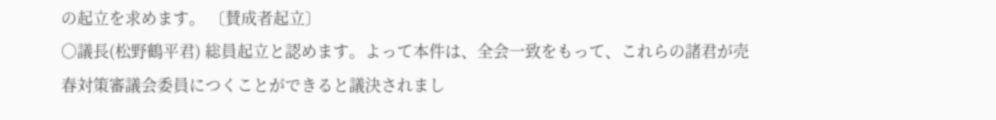の起立を求めます。 〔賛成者起立〕
○議長(松野鶴平君) 総員起立と認めます。よって本件は、全会一致をもって、これらの諸君が売春対策審議会委員につくことができると議決されまし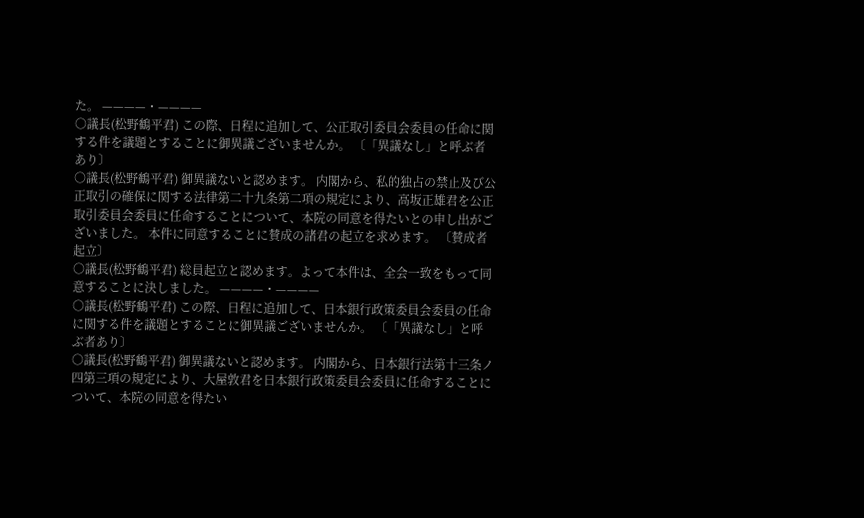た。 ————・————
○議長(松野鶴平君) この際、日程に追加して、公正取引委員会委員の任命に関する件を議題とすることに御異議ございませんか。 〔「異議なし」と呼ぶ者あり〕
○議長(松野鶴平君) 御異議ないと認めます。 内閣から、私的独占の禁止及び公正取引の確保に関する法律第二十九条第二項の規定により、高坂正雄君を公正取引委員会委員に任命することについて、本院の同意を得たいとの申し出がございました。 本件に同意することに賛成の諸君の起立を求めます。 〔賛成者起立〕
○議長(松野鶴平君) 総員起立と認めます。よって本件は、全会一致をもって同意することに決しました。 ————・————
○議長(松野鶴平君) この際、日程に追加して、日本銀行政策委員会委員の任命に関する件を議題とすることに御異議ございませんか。 〔「異議なし」と呼ぶ者あり〕
○議長(松野鶴平君) 御異議ないと認めます。 内閣から、日本銀行法第十三条ノ四第三項の規定により、大屋敦君を日本銀行政策委員会委員に任命することについて、本院の同意を得たい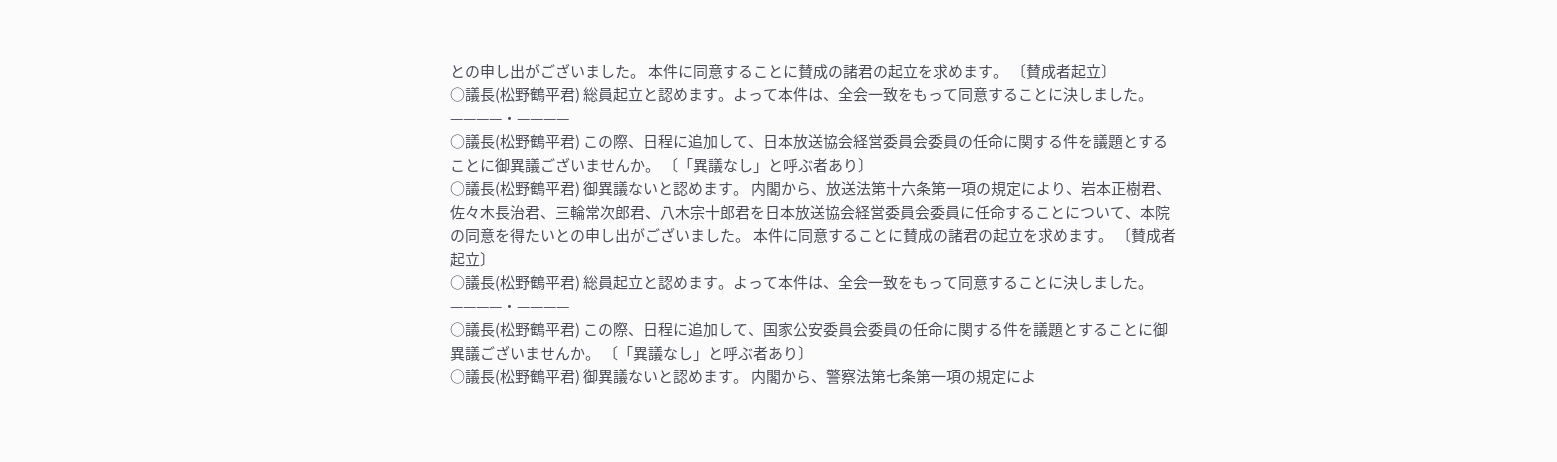との申し出がございました。 本件に同意することに賛成の諸君の起立を求めます。 〔賛成者起立〕
○議長(松野鶴平君) 総員起立と認めます。よって本件は、全会一致をもって同意することに決しました。 ————・————
○議長(松野鶴平君) この際、日程に追加して、日本放送協会経営委員会委員の任命に関する件を議題とすることに御異議ございませんか。 〔「異議なし」と呼ぶ者あり〕
○議長(松野鶴平君) 御異議ないと認めます。 内閣から、放送法第十六条第一項の規定により、岩本正樹君、佐々木長治君、三輪常次郎君、八木宗十郎君を日本放送協会経営委員会委員に任命することについて、本院の同意を得たいとの申し出がございました。 本件に同意することに賛成の諸君の起立を求めます。 〔賛成者起立〕
○議長(松野鶴平君) 総員起立と認めます。よって本件は、全会一致をもって同意することに決しました。 ————・————
○議長(松野鶴平君) この際、日程に追加して、国家公安委員会委員の任命に関する件を議題とすることに御異議ございませんか。 〔「異議なし」と呼ぶ者あり〕
○議長(松野鶴平君) 御異議ないと認めます。 内閣から、警察法第七条第一項の規定によ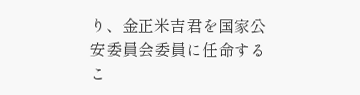り、金正米吉君を国家公安委員会委員に任命するこ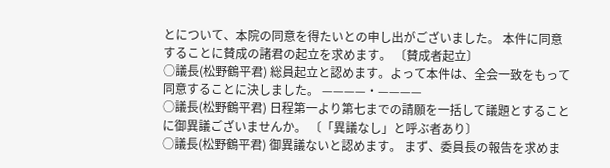とについて、本院の同意を得たいとの申し出がございました。 本件に同意することに賛成の諸君の起立を求めます。 〔賛成者起立〕
○議長(松野鶴平君) 総員起立と認めます。よって本件は、全会一致をもって同意することに決しました。 ————・————
○議長(松野鶴平君) 日程第一より第七までの請願を一括して議題とすることに御異議ございませんか。 〔「異議なし」と呼ぶ者あり〕
○議長(松野鶴平君) 御異議ないと認めます。 まず、委員長の報告を求めま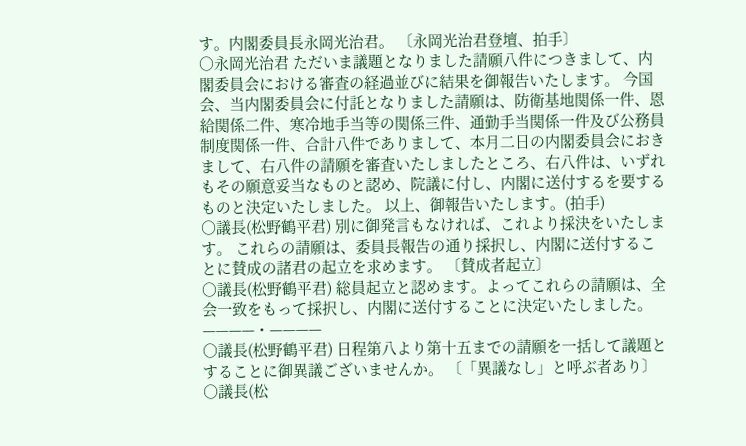す。内閣委員長永岡光治君。 〔永岡光治君登壇、拍手〕
○永岡光治君 ただいま議題となりました請願八件につきまして、内閣委員会における審査の経過並びに結果を御報告いたします。 今国会、当内閣委員会に付託となりました請願は、防衛基地関係一件、恩給関係二件、寒冷地手当等の関係三件、通勤手当関係一件及び公務員制度関係一件、合計八件でありまして、本月二日の内閣委員会におきまして、右八件の請願を審査いたしましたところ、右八件は、いずれもその願意妥当なものと認め、院議に付し、内閣に送付するを要するものと決定いたしました。 以上、御報告いたします。(拍手)
○議長(松野鶴平君) 別に御発言もなければ、これより採決をいたします。 これらの請願は、委員長報告の通り採択し、内閣に送付することに賛成の諸君の起立を求めます。 〔賛成者起立〕
○議長(松野鶴平君) 総員起立と認めます。よってこれらの請願は、全会一致をもって採択し、内閣に送付することに決定いたしました。 ————・————
○議長(松野鶴平君) 日程第八より第十五までの請願を一括して議題とすることに御異議ございませんか。 〔「異議なし」と呼ぶ者あり〕
○議長(松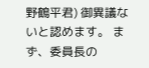野鶴平君) 御異議ないと認めます。 まず、委員長の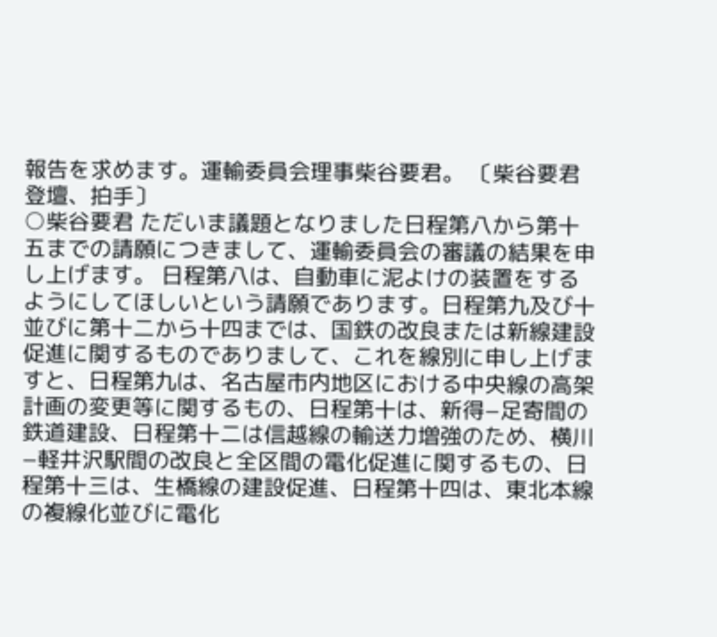報告を求めます。運輸委員会理事柴谷要君。 〔柴谷要君登壇、拍手〕
○柴谷要君 ただいま議題となりました日程第八から第十五までの請願につきまして、運輸委員会の審議の結果を申し上げます。 日程第八は、自動車に泥よけの装置をするようにしてほしいという請願であります。日程第九及び十並びに第十二から十四までは、国鉄の改良または新線建設促進に関するものでありまして、これを線別に申し上げますと、日程第九は、名古屋市内地区における中央線の高架計画の変更等に関するもの、日程第十は、新得−足寄間の鉄道建設、日程第十二は信越線の輸送力増強のため、横川−軽井沢駅間の改良と全区間の電化促進に関するもの、日程第十三は、生橋線の建設促進、日程第十四は、東北本線の複線化並びに電化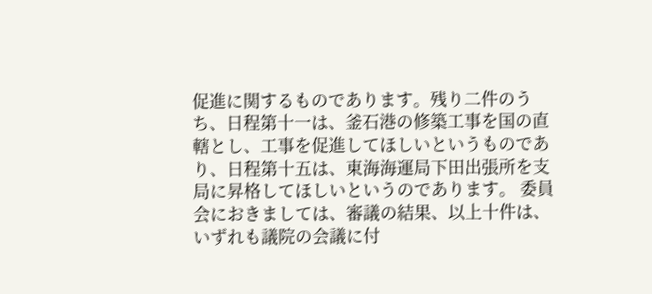促進に関するものであります。残り二件のうち、日程第十一は、釜石港の修築工事を国の直轄とし、工事を促進してほしいというものであり、日程第十五は、東海海運局下田出張所を支局に昇格してほしいというのであります。 委員会におきましては、審議の結果、以上十件は、いずれも議院の会議に付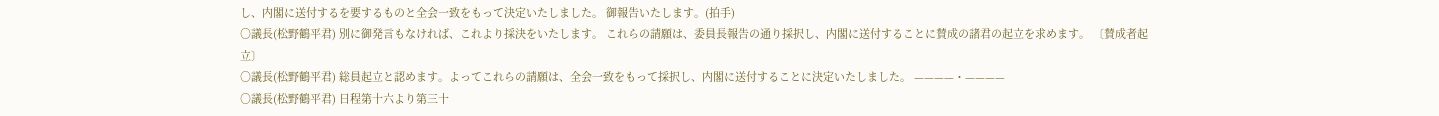し、内閣に送付するを要するものと全会一致をもって決定いたしました。 御報告いたします。(拍手)
○議長(松野鶴平君) 別に御発言もなければ、これより採決をいたします。 これらの請願は、委員長報告の通り採択し、内閣に送付することに賛成の諸君の起立を求めます。 〔賛成者起立〕
○議長(松野鶴平君) 総員起立と認めます。よってこれらの請願は、全会一致をもって採択し、内閣に送付することに決定いたしました。 ————・————
○議長(松野鶴平君) 日程第十六より第三十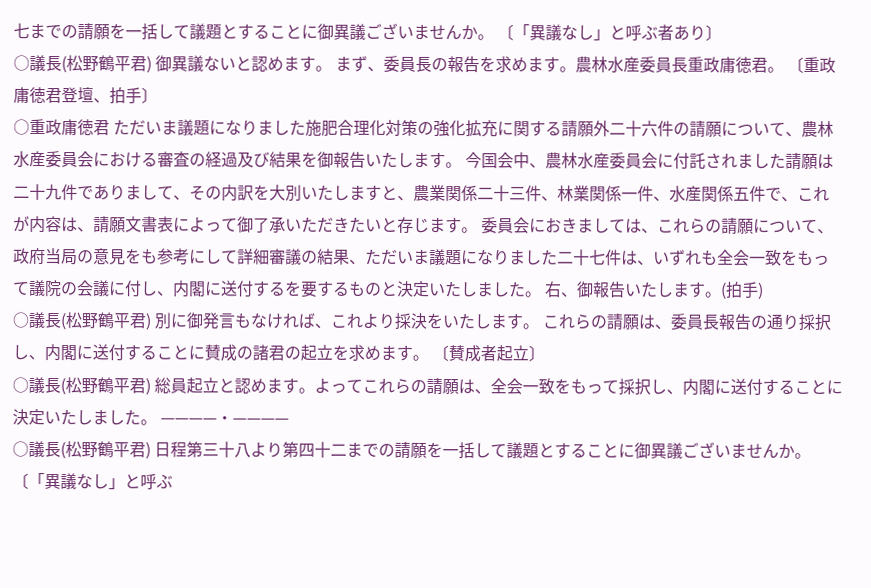七までの請願を一括して議題とすることに御異議ございませんか。 〔「異議なし」と呼ぶ者あり〕
○議長(松野鶴平君) 御異議ないと認めます。 まず、委員長の報告を求めます。農林水産委員長重政庸徳君。 〔重政庸徳君登壇、拍手〕
○重政庸徳君 ただいま議題になりました施肥合理化対策の強化拡充に関する請願外二十六件の請願について、農林水産委員会における審査の経過及び結果を御報告いたします。 今国会中、農林水産委員会に付託されました請願は二十九件でありまして、その内訳を大別いたしますと、農業関係二十三件、林業関係一件、水産関係五件で、これが内容は、請願文書表によって御了承いただきたいと存じます。 委員会におきましては、これらの請願について、政府当局の意見をも参考にして詳細審議の結果、ただいま議題になりました二十七件は、いずれも全会一致をもって議院の会議に付し、内閣に送付するを要するものと決定いたしました。 右、御報告いたします。(拍手)
○議長(松野鶴平君) 別に御発言もなければ、これより採決をいたします。 これらの請願は、委員長報告の通り採択し、内閣に送付することに賛成の諸君の起立を求めます。 〔賛成者起立〕
○議長(松野鶴平君) 総員起立と認めます。よってこれらの請願は、全会一致をもって採択し、内閣に送付することに決定いたしました。 ————・————
○議長(松野鶴平君) 日程第三十八より第四十二までの請願を一括して議題とすることに御異議ございませんか。 〔「異議なし」と呼ぶ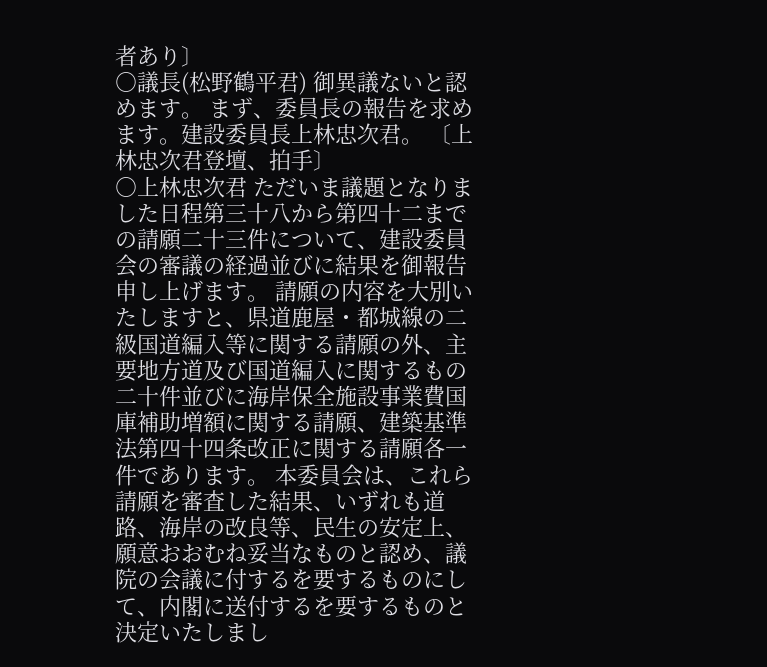者あり〕
○議長(松野鶴平君) 御異議ないと認めます。 まず、委員長の報告を求めます。建設委員長上林忠次君。 〔上林忠次君登壇、拍手〕
○上林忠次君 ただいま議題となりました日程第三十八から第四十二までの請願二十三件について、建設委員会の審議の経過並びに結果を御報告申し上げます。 請願の内容を大別いたしますと、県道鹿屋・都城線の二級国道編入等に関する請願の外、主要地方道及び国道編入に関するもの二十件並びに海岸保全施設事業費国庫補助増額に関する請願、建築基準法第四十四条改正に関する請願各一件であります。 本委員会は、これら請願を審査した結果、いずれも道路、海岸の改良等、民生の安定上、願意おおむね妥当なものと認め、議院の会議に付するを要するものにして、内閣に送付するを要するものと決定いたしまし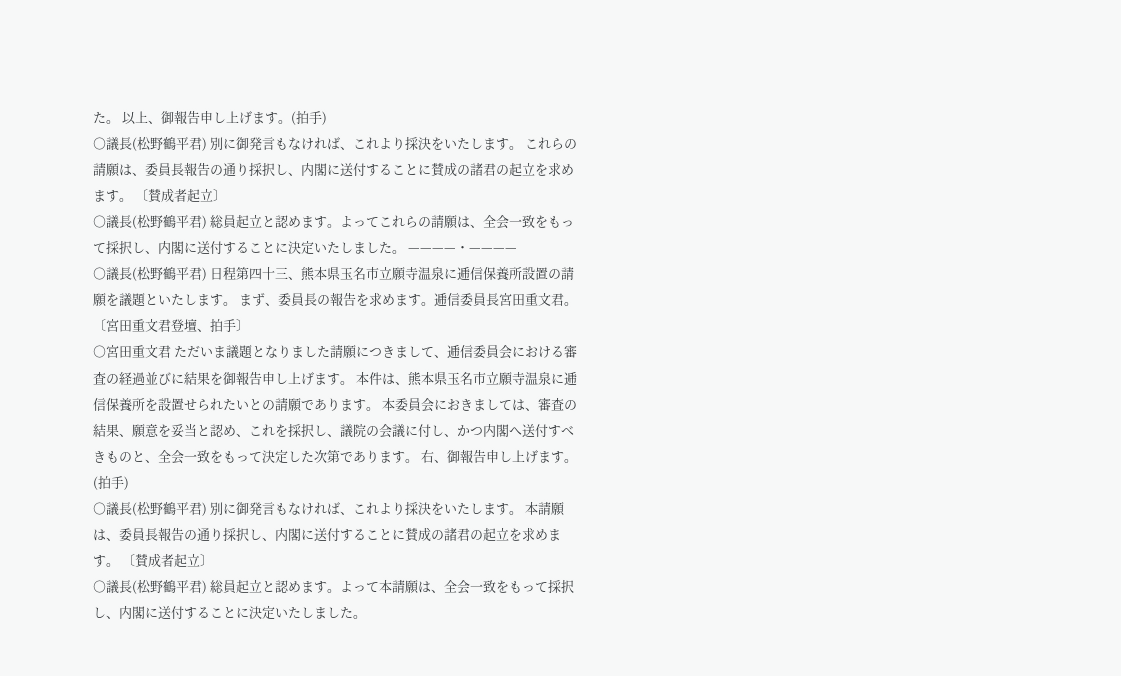た。 以上、御報告申し上げます。(拍手)
○議長(松野鶴平君) 別に御発言もなければ、これより採決をいたします。 これらの請願は、委員長報告の通り採択し、内閣に送付することに賛成の諸君の起立を求めます。 〔賛成者起立〕
○議長(松野鶴平君) 総員起立と認めます。よってこれらの請願は、全会一致をもって採択し、内閣に送付することに決定いたしました。 ————・————
○議長(松野鶴平君) 日程第四十三、熊本県玉名市立願寺温泉に逓信保養所設置の請願を議題といたします。 まず、委員長の報告を求めます。逓信委員長宮田重文君。 〔宮田重文君登壇、拍手〕
○宮田重文君 ただいま議題となりました請願につきまして、逓信委員会における審査の経過並びに結果を御報告申し上げます。 本件は、熊本県玉名市立願寺温泉に逓信保養所を設置せられたいとの請願であります。 本委員会におきましては、審査の結果、願意を妥当と認め、これを採択し、議院の会議に付し、かつ内閣へ送付すべきものと、全会一致をもって決定した次第であります。 右、御報告申し上げます。(拍手)
○議長(松野鶴平君) 別に御発言もなければ、これより採決をいたします。 本請願は、委員長報告の通り採択し、内閣に送付することに賛成の諸君の起立を求めます。 〔賛成者起立〕
○議長(松野鶴平君) 総員起立と認めます。よって本請願は、全会一致をもって採択し、内閣に送付することに決定いたしました。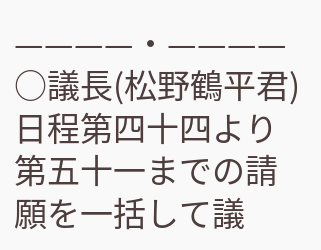————・————
○議長(松野鶴平君) 日程第四十四より第五十一までの請願を一括して議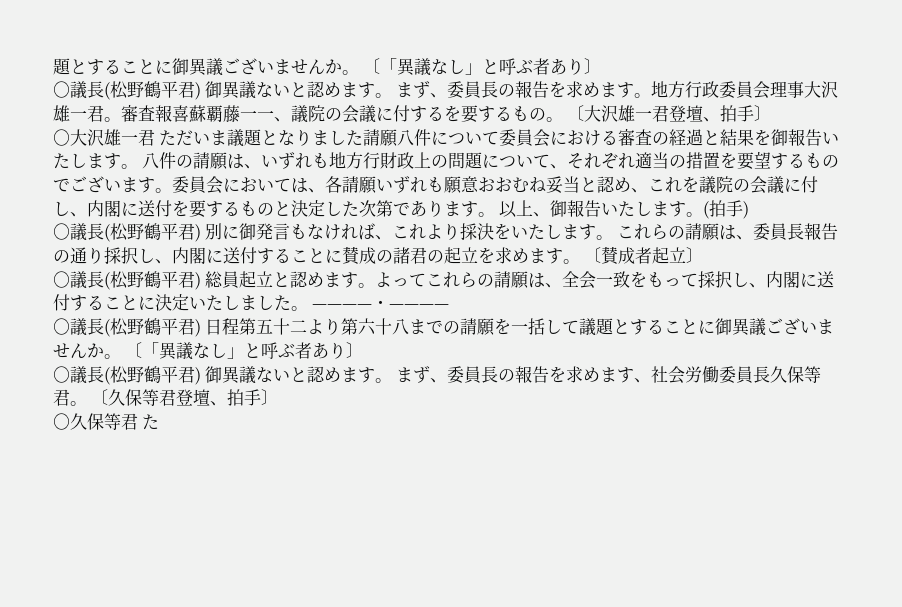題とすることに御異議ございませんか。 〔「異議なし」と呼ぶ者あり〕
○議長(松野鶴平君) 御異議ないと認めます。 まず、委員長の報告を求めます。地方行政委員会理事大沢雄一君。審査報喜蘇覇藤一一、議院の会議に付するを要するもの。 〔大沢雄一君登壇、拍手〕
○大沢雄一君 ただいま議題となりました請願八件について委員会における審査の経過と結果を御報告いたします。 八件の請願は、いずれも地方行財政上の問題について、それぞれ適当の措置を要望するものでございます。委員会においては、各請願いずれも願意おおむね妥当と認め、これを議院の会議に付し、内閣に送付を要するものと決定した次第であります。 以上、御報告いたします。(拍手)
○議長(松野鶴平君) 別に御発言もなければ、これより採決をいたします。 これらの請願は、委員長報告の通り採択し、内閣に送付することに賛成の諸君の起立を求めます。 〔賛成者起立〕
○議長(松野鶴平君) 総員起立と認めます。よってこれらの請願は、全会一致をもって採択し、内閣に送付することに決定いたしました。 ————・————
○議長(松野鶴平君) 日程第五十二より第六十八までの請願を一括して議題とすることに御異議ございませんか。 〔「異議なし」と呼ぶ者あり〕
○議長(松野鶴平君) 御異議ないと認めます。 まず、委員長の報告を求めます、社会労働委員長久保等君。 〔久保等君登壇、拍手〕
○久保等君 た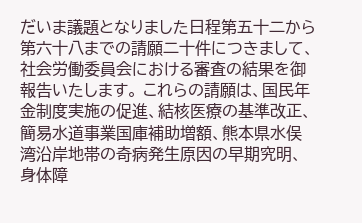だいま議題となりました日程第五十二から第六十八までの請願二十件につきまして、社会労働委員会における審査の結果を御報告いたします。 これらの請願は、国民年金制度実施の促進、結核医療の基準改正、簡易水道事業国庫補助増額、熊本県水俣湾沿岸地帯の奇病発生原因の早期究明、身体障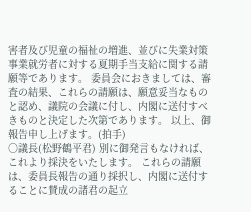害者及び児童の福祉の増進、並びに失業対策事業就労者に対する夏期手当支給に関する請願等であります。 委員会におきましては、審査の結果、これらの請願は、願意妥当なものと認め、議院の会議に付し、内閣に送付すべきものと決定した次第であります。 以上、御報告申し上げます。(拍手)
○議長(松野鶴平君) 別に御発言もなければ、これより採決をいたします。 これらの請願は、委員長報告の通り採択し、内閣に送付することに賛成の諸君の起立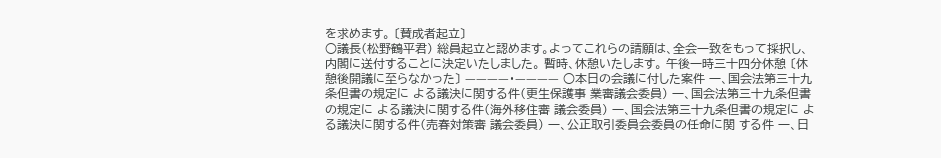を求めます。 〔賛成者起立〕
○議長(松野鶴平君) 総員起立と認めます。よってこれらの請願は、全会一致をもって採択し、内閣に送付することに決定いたしました。 暫時、休憩いたします。 午後一時三十四分休憩 〔休憩後開議に至らなかった〕 ————・———— ○本日の会議に付した案件 一、国会法第三十九条但書の規定に よる議決に関する件(更生保護事 業審議会委員) 一、国会法第三十九条但書の規定に よる議決に関する件(海外移住審 議会委員) 一、国会法第三十九条但書の規定に よる議決に関する件(売春対策審 議会委員) 一、公正取引委員会委員の任命に関 する件 一、日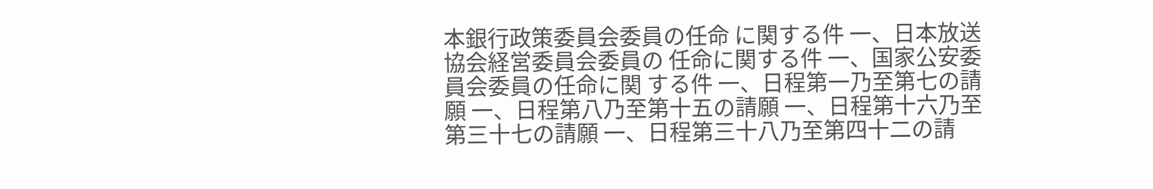本銀行政策委員会委員の任命 に関する件 一、日本放送協会経営委員会委員の 任命に関する件 一、国家公安委員会委員の任命に関 する件 一、日程第一乃至第七の請願 一、日程第八乃至第十五の請願 一、日程第十六乃至第三十七の請願 一、日程第三十八乃至第四十二の請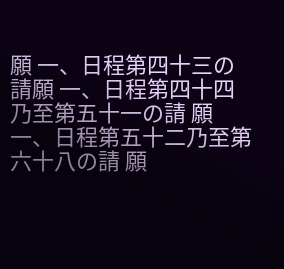願 一、日程第四十三の請願 一、日程第四十四乃至第五十一の請 願 一、日程第五十二乃至第六十八の請 願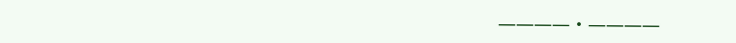————・————